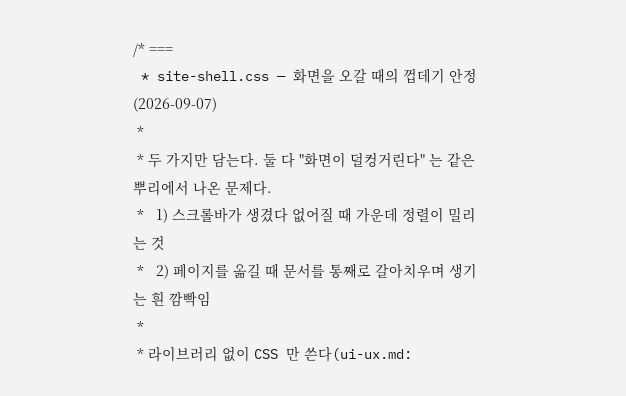/* ===
 * site-shell.css — 화면을 오갈 때의 껍데기 안정 (2026-09-07)
 *
 * 두 가지만 담는다. 둘 다 "화면이 덜컹거린다" 는 같은 뿌리에서 나온 문제다.
 *   1) 스크롤바가 생겼다 없어질 때 가운데 정렬이 밀리는 것
 *   2) 페이지를 옮길 때 문서를 통째로 갈아치우며 생기는 흰 깜빡임
 *
 * 라이브러리 없이 CSS 만 쓴다(ui-ux.md: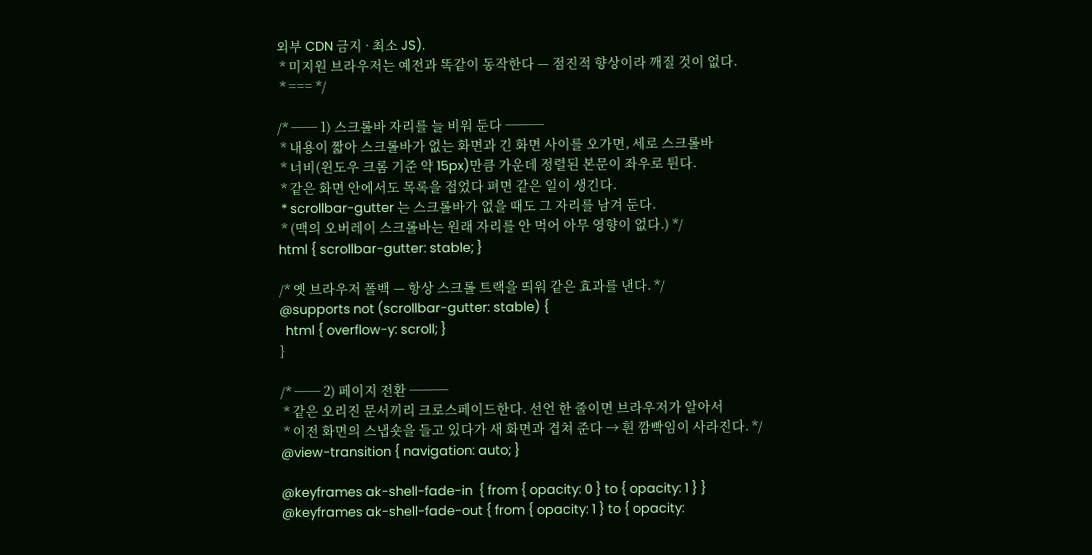외부 CDN 금지 · 최소 JS).
 * 미지원 브라우저는 예전과 똑같이 동작한다 — 점진적 향상이라 깨질 것이 없다.
 * === */

/* ── 1) 스크롤바 자리를 늘 비워 둔다 ───
 * 내용이 짧아 스크롤바가 없는 화면과 긴 화면 사이를 오가면, 세로 스크롤바
 * 너비(윈도우 크롬 기준 약 15px)만큼 가운데 정렬된 본문이 좌우로 튄다.
 * 같은 화면 안에서도 목록을 접었다 펴면 같은 일이 생긴다.
 * scrollbar-gutter 는 스크롤바가 없을 때도 그 자리를 남겨 둔다.
 * (맥의 오버레이 스크롤바는 원래 자리를 안 먹어 아무 영향이 없다.) */
html { scrollbar-gutter: stable; }

/* 옛 브라우저 폴백 — 항상 스크롤 트랙을 띄워 같은 효과를 낸다. */
@supports not (scrollbar-gutter: stable) {
  html { overflow-y: scroll; }
}

/* ── 2) 페이지 전환 ───
 * 같은 오리진 문서끼리 크로스페이드한다. 선언 한 줄이면 브라우저가 알아서
 * 이전 화면의 스냅숏을 들고 있다가 새 화면과 겹쳐 준다 → 흰 깜빡임이 사라진다. */
@view-transition { navigation: auto; }

@keyframes ak-shell-fade-in  { from { opacity: 0 } to { opacity: 1 } }
@keyframes ak-shell-fade-out { from { opacity: 1 } to { opacity: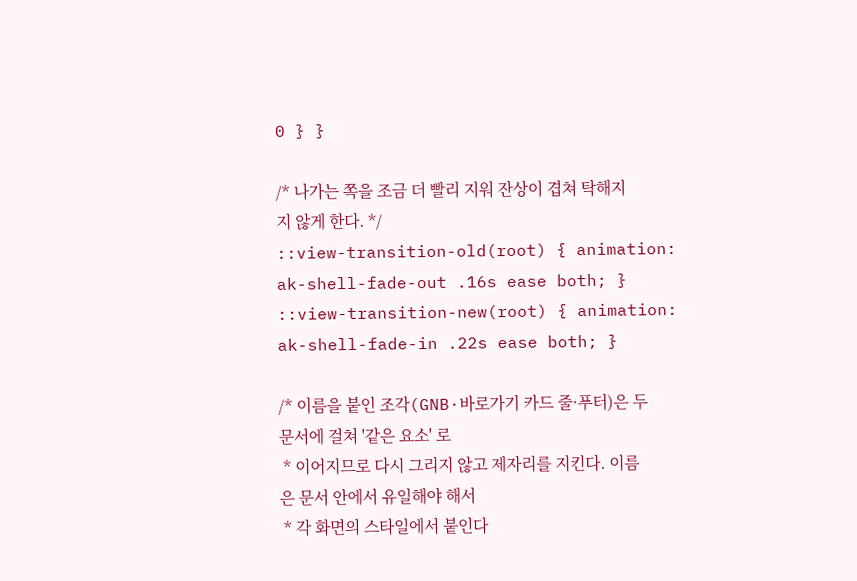0 } }

/* 나가는 쪽을 조금 더 빨리 지워 잔상이 겹쳐 탁해지지 않게 한다. */
::view-transition-old(root) { animation: ak-shell-fade-out .16s ease both; }
::view-transition-new(root) { animation: ak-shell-fade-in .22s ease both; }

/* 이름을 붙인 조각(GNB·바로가기 카드 줄·푸터)은 두 문서에 걸쳐 '같은 요소' 로
 * 이어지므로 다시 그리지 않고 제자리를 지킨다. 이름은 문서 안에서 유일해야 해서
 * 각 화면의 스타일에서 붙인다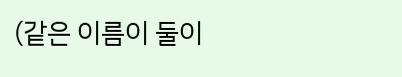(같은 이름이 둘이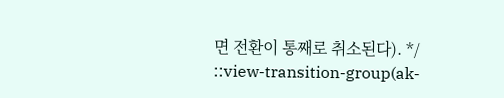면 전환이 통째로 취소된다). */
::view-transition-group(ak-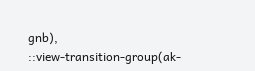gnb),
::view-transition-group(ak-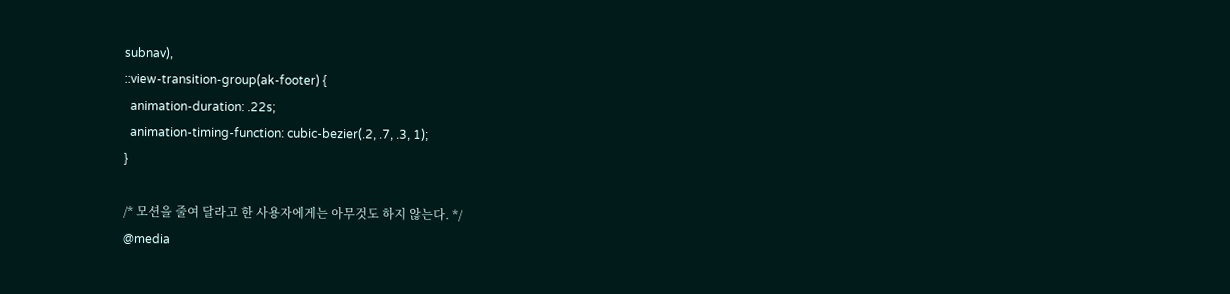subnav),
::view-transition-group(ak-footer) {
  animation-duration: .22s;
  animation-timing-function: cubic-bezier(.2, .7, .3, 1);
}

/* 모션을 줄여 달라고 한 사용자에게는 아무것도 하지 않는다. */
@media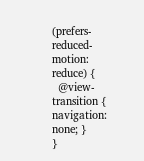(prefers-reduced-motion: reduce) {
  @view-transition { navigation: none; }
}